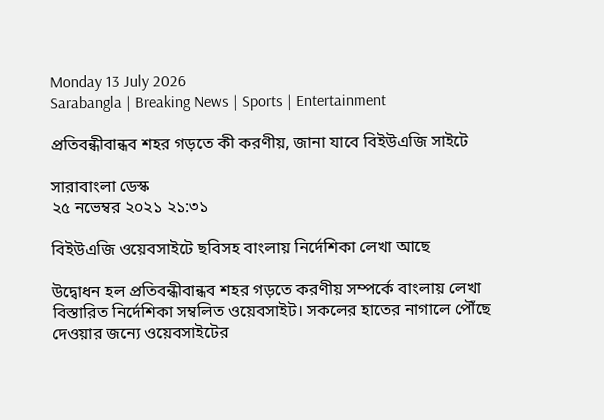Monday 13 July 2026
Sarabangla | Breaking News | Sports | Entertainment

প্রতিবন্ধীবান্ধব শহর গড়তে কী করণীয়, জানা যাবে বিইউএজি সাইটে

সারাবাংলা ডেস্ক
২৫ নভেম্বর ২০২১ ২১:৩১

বিইউএজি ওয়েবসাইটে ছবিসহ বাংলায় নির্দেশিকা লেখা আছে

উদ্বোধন হল প্রতিবন্ধীবান্ধব শহর গড়তে করণীয় সম্পর্কে বাংলায় লেখা বিস্তারিত নির্দেশিকা সম্বলিত ওয়েবসাইট। সকলের হাতের নাগালে পৌঁছে দেওয়ার জন্যে ওয়েবসাইটের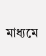মাধ্যমে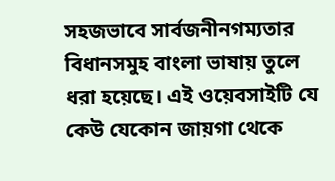সহজভাবে সার্বজনীনগম্যতার বিধানসমুহ বাংলা ভাষায় তুলে ধরা হয়েছে। এই ওয়েবসাইটি যে কেউ যেকোন জায়গা থেকে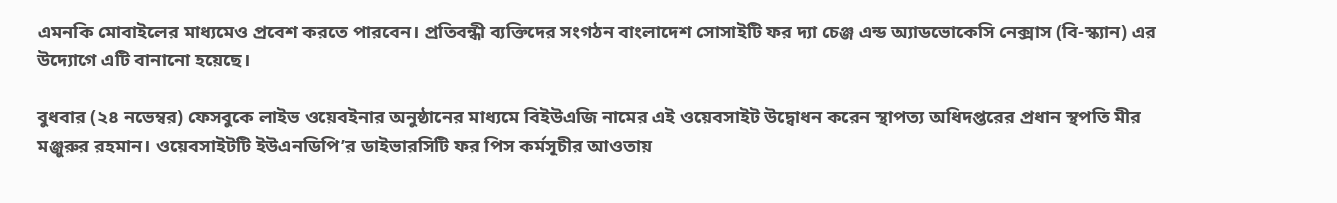এমনকি মোবাইলের মাধ্যমেও প্রবেশ করতে পারবেন। প্রতিবন্ধী ব্যক্তিদের সংগঠন বাংলাদেশ সোসাইটি ফর দ্যা চেঞ্জ এন্ড অ্যাডভোকেসি নেক্সাস (বি-স্ক্যান) এর উদ্যোগে এটি বানানো হয়েছে।

বুধবার (২৪ নভেম্বর) ফেসবুকে লাইভ ওয়েবইনার অনুষ্ঠানের মাধ্যমে বিইউএজি নামের এই ওয়েবসাইট উদ্বোধন করেন স্থাপত্য অধিদপ্তরের প্রধান স্থপতি মীর মঞ্জুরুর রহমান। ওয়েবসাইটটি ইউএনডিপি’র ডাইভারসিটি ফর পিস কর্মসূচীর আওতায়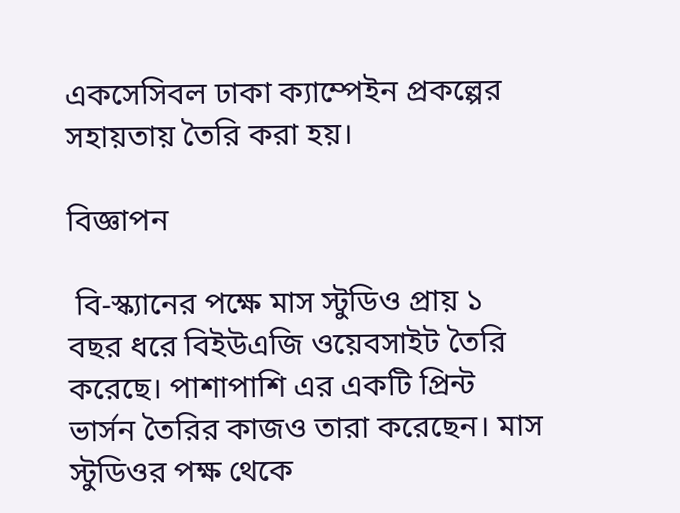একসেসিবল ঢাকা ক্যাম্পেইন প্রকল্পের সহায়তায় তৈরি করা হয়।

বিজ্ঞাপন

 বি-স্ক্যানের পক্ষে মাস স্টুডিও প্রায় ১ বছর ধরে বিইউএজি ওয়েবসাইট তৈরি করেছে। পাশাপাশি এর একটি প্রিন্ট ভার্সন তৈরির কাজও তারা করেছেন। মাস স্টুডিওর পক্ষ থেকে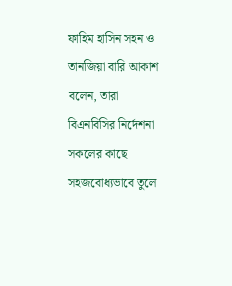ফাহিম হাসিন সহন ও তানজিয়া বারি আকাশ বলেন, তারা বিএনবিসির নির্দেশনা সকলের কাছে সহজবোধ্যভাবে তুলে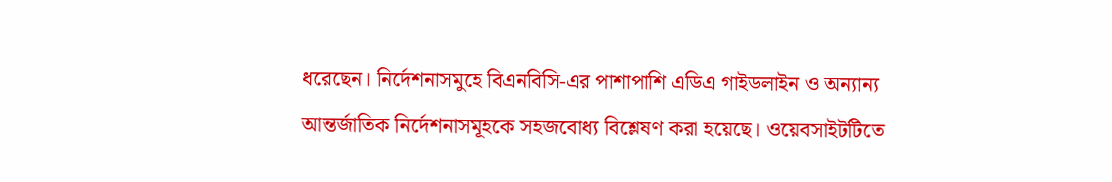ধরেছেন। নির্দেশনাসমুহে বিএনবিসি-এর পাশাপাশি এডিএ গাইডলাইন ও অন্যান্য আন্তর্জাতিক নির্দেশনাসমূহকে সহজবোধ্য বিশ্লেষণ করা হয়েছে। ওয়েবসাইটটিতে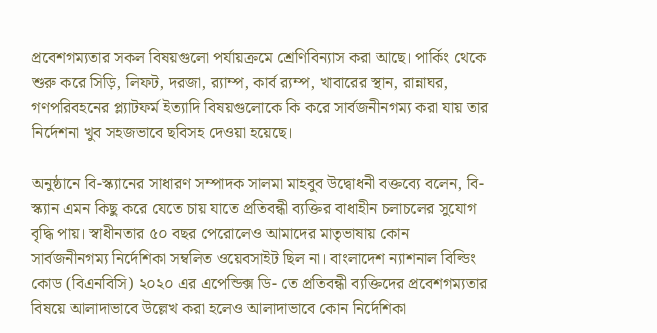প্রবেশগম্যতার সকল বিষয়গুলো পর্যায়ক্রমে শ্রেণিবিন্যাস করা আছে। পার্কিং থেকে শুরু করে সিড়ি, লিফট, দরজা, র‍্যাম্প, কার্ব র‌্যম্প, খাবারের স্থান, রান্নাঘর, গণপরিবহনের প্ল্যাটফর্ম ইত্যাদি বিষয়গুলোকে কি করে সার্বজনীনগম্য করা যায় তার নির্দেশনা খুব সহজভাবে ছবিসহ দেওয়া হয়েছে।

অনুষ্ঠানে বি-স্ক্যানের সাধারণ সম্পাদক সালমা মাহবুব উদ্বোধনী বক্তব্যে বলেন, বি-স্ক্যান এমন কিছু করে যেতে চায় যাতে প্রতিবন্ধী ব্যক্তির বাধাহীন চলাচলের সুযোগ বৃদ্ধি পায়। স্বাধীনতার ৫০ বছর পেরোলেও আমাদের মাতৃভাষায় কোন সার্বজনীনগম্য নির্দেশিকা সম্বলিত ওয়েবসাইট ছিল না। বাংলাদেশ ন্যাশনাল বিল্ডিং কোড (বিএনবিসি) ২০২০ এর এপেন্ডিক্স ডি- তে প্রতিবন্ধী ব্যক্তিদের প্রবেশগম্যতার বিষয়ে আলাদাভাবে উল্লেখ করা হলেও আলাদাভাবে কোন নির্দেশিকা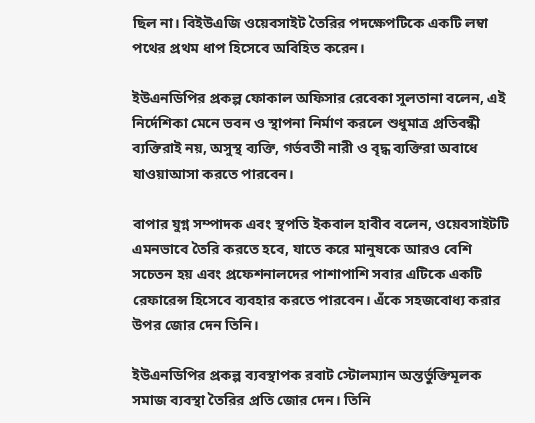ছিল না। বিইউএজি ওয়েবসাইট তৈরির পদক্ষেপটিকে একটি লম্বা পথের প্রথম ধাপ হিসেবে অবিহিত করেন।

ইউএনডিপির প্রকল্প ফোকাল অফিসার রেবেকা সুলতানা বলেন, এই নির্দেশিকা মেনে ভবন ও স্থাপনা নির্মাণ করলে শুধুমাত্র প্রতিবন্ধী ব্যক্তিরাই নয়, অসুস্থ ব্যক্তি, গর্ভবতী নারী ও বৃদ্ধ ব্যক্তিরা অবাধে যাওয়াআসা করতে পারবেন।

বাপার যুগ্ন সম্পাদক এবং স্থপতি ইকবাল হাবীব বলেন, ওয়েবসাইটটি এমনভাবে তৈরি করতে হবে, যাতে করে মানুষকে আরও বেশি সচেতন হয় এবং প্রফেশনালদের পাশাপাশি সবার এটিকে একটি রেফারেন্স হিসেবে ব্যবহার করতে পারবেন। এঁকে সহজবোধ্য করার উপর জোর দেন তিনি।

ইউএনডিপির প্রকল্প ব্যবস্থাপক রবাট স্টোলম্যান অন্তর্ভুক্তিমূলক সমাজ ব্যবস্থা তৈরির প্রতি জোর দেন। তিনি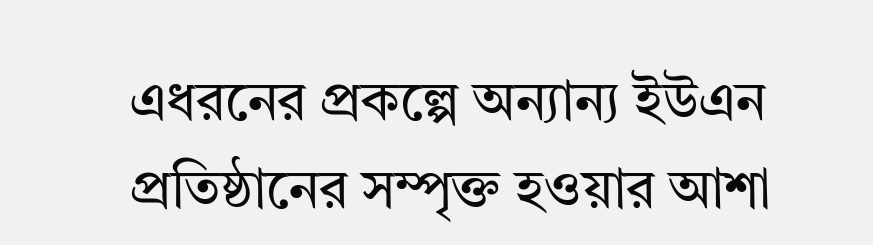এধরনের প্রকল্পে অন্যান্য ইউএন প্রতিষ্ঠানের সম্পৃক্ত হওয়ার আশা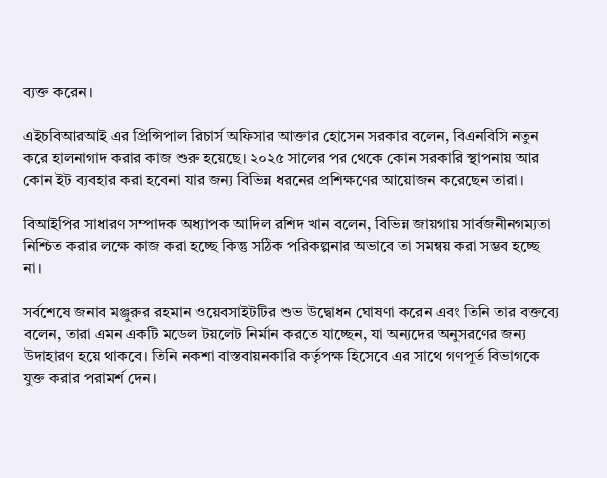ব্যক্ত করেন।

এইচবিআরআই এর প্রিন্সিপাল রিচার্স অফিসার আক্তার হোসেন সরকার বলেন, বিএনবিসি নতুন করে হালনাগাদ করার কাজ শুরু হয়েছে। ২০২৫ সালের পর থেকে কোন সরকারি স্থাপনায় আর কোন ইট ব্যবহার করা হবেনা যার জন্য বিভিন্ন ধরনের প্রশিক্ষণের আয়োজন করেছেন তারা।

বিআইপির সাধারণ সম্পাদক অধ্যাপক আদিল রশিদ খান বলেন, বিভিন্ন জায়গায় সার্বজনীনগম্যতা নিশ্চিত করার লক্ষে কাজ করা হচ্ছে কিন্তু সঠিক পরিকল্পনার অভাবে তা সমন্বয় করা সম্ভব হচ্ছে না।

সর্বশেষে জনাব মঞ্জুরুর রহমান ওয়েবসাইটটির শুভ উদ্বোধন ঘোষণা করেন এবং তিনি তার বক্তব্যে বলেন, তারা এমন একটি মডেল টয়লেট নির্মান করতে যাচ্ছেন, যা অন্যদের অনুসরণের জন্য উদাহারণ হয়ে থাকবে। তিনি নকশা বাস্তবায়নকারি কর্তৃপক্ষ হিসেবে এর সাথে গণপূর্ত বিভাগকে যুক্ত করার পরামর্শ দেন।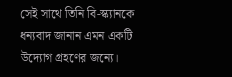সেই সাথে তিনি বি-স্ক্যানকে ধন্যবাদ জানান এমন একটি উদ্যোগ গ্রহণের জন্যে।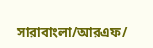সারাবাংলা/আরএফ/